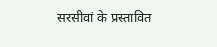सरसीवां के प्रस्तावित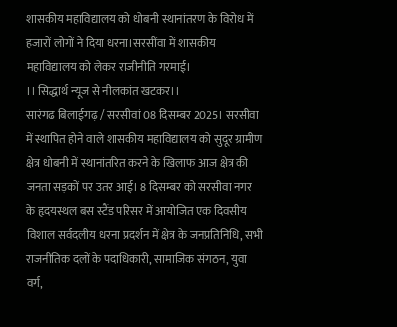शासकीय महाविद्यालय को धोबनी स्थानांतरण के विरोध में हजारों लोगों ने दिया धरना।सरसींवा में शासकीय महाविद्यालय को लेकर राजीनीति गरमाई।
।। सिद्धार्थ न्यूज से नीलकांत खटकर।।
सारंगढ बिलाईगढ़ / सरसीवां 08 दिसम्बर 2025। सरसीवा में स्थापित होने वाले शासकीय महाविद्यालय को सुदूर ग्रामीण क्षेत्र धोबनी में स्थानांतरित करने के खिलाफ आज क्षेत्र की जनता सड़कों पर उतर आई। 8 दिसम्बर को सरसीवा नगर के हृदयस्थल बस स्टैंड परिसर में आयोजित एक दिवसीय विशाल सर्वदलीय धरना प्रदर्शन में क्षेत्र के जनप्रतिनिधि, सभी राजनीतिक दलों के पदाधिकारी, सामाजिक संगठन, युवा वर्ग,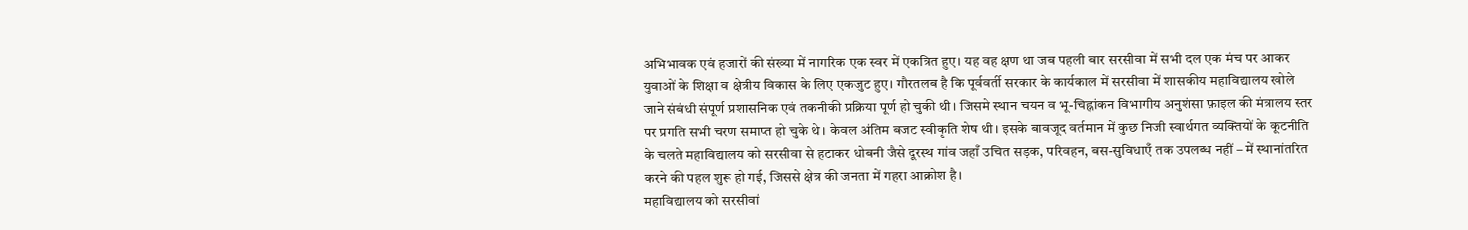अभिभावक एवं हजारों की संख्या में नागरिक एक स्वर में एकत्रित हुए। यह वह क्षण था जब पहली बार सरसीवा में सभी दल एक मंच पर आकर युवाओं के शिक्षा व क्षेत्रीय विकास के लिए एकजुट हुए। गौरतलब है कि पूर्ववर्ती सरकार के कार्यकाल में सरसीवा में शासकीय महाविद्यालय खोले जाने संबंधी संपूर्ण प्रशासनिक एवं तकनीकी प्रक्रिया पूर्ण हो चुकी थी। जिसमे स्थान चयन व भू-चिह्नांकन विभागीय अनुशंसा फ़ाइल की मंत्रालय स्तर पर प्रगति सभी चरण समाप्त हो चुके थे। केवल अंतिम बजट स्वीकृति शेष थी। इसके बावजूद वर्तमान में कुछ निजी स्वार्थगत व्यक्तियों के कूटनीति के चलते महाविद्यालय को सरसीवा से हटाकर धोबनी जैसे दूरस्थ गांव जहाँ उचित सड़क, परिवहन, बस-सुविधाएँ तक उपलब्ध नहीं – में स्थानांतरित करने की पहल शुरू हो गई, जिससे क्षेत्र की जनता में गहरा आक्रोश है।
महाविद्यालय को सरसीवां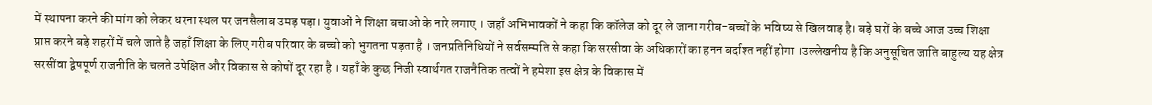में स्थापना करने की मांग को लेकर धरना स्थल पर जनसैलाब उमड़ पड़ा। युवाओं ने शिक्षा बचाओ के नारे लगाए । जहाँ अभिभावकों ने कहा कि कॉलेज को दूर ले जाना गरीब-बच्चों के भविष्य से खिलवाड़ है। बड़े घरों के बच्चे आज उच्च शिक्षा प्राप्त करने बड़े शहरों में चले जाते है जहाँ शिक्षा के लिए गरीब परिवार के बच्चो को भुगतना पड़ता है । जनप्रतिनिधियों ने सर्वसम्मति से कहा कि सरसीवा के अधिकारों का हनन बर्दाश्त नहीं होगा ।उल्लेखनीय है कि अनुसूचित जाति बाहुल्य यह क्षेत्र सरसींवा द्वेषपूर्ण राजनीति के चलते उपेक्षित और विकास से कोषों दूर रहा है । यहाँ के कुछ निजी स्वार्थगत राजनैतिक तत्वों ने हमेशा इस क्षेत्र के विकास में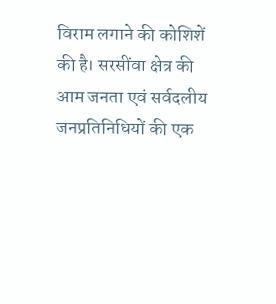विराम लगाने की कोशिशें की है। सरसींवा क्षेत्र की आम जनता एवं सर्वदलीय जनप्रतिनिधियों की एक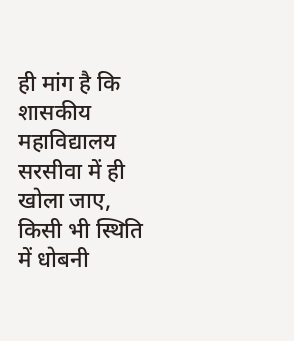ही मांग है कि शासकीय महाविद्यालय सरसीवा में ही खोला जाए, किसी भी स्थिति में धोबनी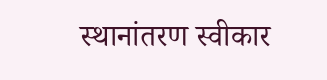स्थानांतरण स्वीकार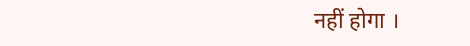नहीं होगा ।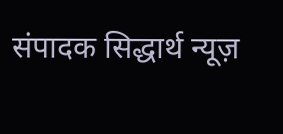संपादक सिद्धार्थ न्यूज़